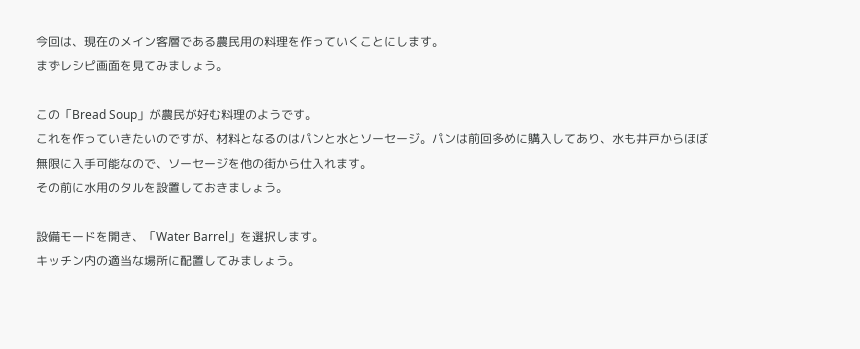今回は、現在のメイン客層である農民用の料理を作っていくことにします。
まずレシピ画面を見てみましょう。

この「Bread Soup」が農民が好む料理のようです。
これを作っていきたいのですが、材料となるのはパンと水とソーセージ。パンは前回多めに購入してあり、水も井戸からほぼ無限に入手可能なので、ソーセージを他の街から仕入れます。
その前に水用のタルを設置しておきましょう。

設備モードを開き、「Water Barrel」を選択します。
キッチン内の適当な場所に配置してみましょう。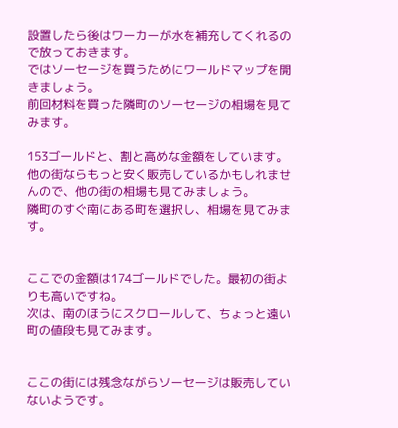設置したら後はワーカーが水を補充してくれるので放っておきます。
ではソーセージを買うためにワールドマップを開きましょう。
前回材料を買った隣町のソーセージの相場を見てみます。

153ゴールドと、割と高めな金額をしています。
他の街ならもっと安く販売しているかもしれませんので、他の街の相場も見てみましょう。
隣町のすぐ南にある町を選択し、相場を見てみます。


ここでの金額は174ゴールドでした。最初の街よりも高いですね。
次は、南のほうにスクロールして、ちょっと遠い町の値段も見てみます。


ここの街には残念ながらソーセージは販売していないようです。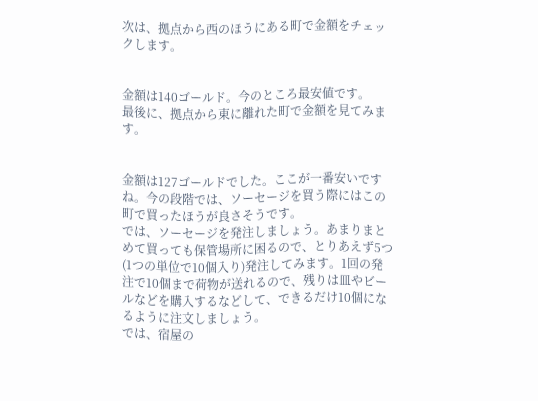次は、拠点から西のほうにある町で金額をチェックします。


金額は140ゴールド。今のところ最安値です。
最後に、拠点から東に離れた町で金額を見てみます。


金額は127ゴールドでした。ここが一番安いですね。今の段階では、ソーセージを買う際にはこの町で買ったほうが良さそうです。
では、ソーセージを発注しましょう。あまりまとめて買っても保管場所に困るので、とりあえず5つ(1つの単位で10個入り)発注してみます。1回の発注で10個まで荷物が送れるので、残りは皿やビールなどを購入するなどして、できるだけ10個になるように注文しましょう。
では、宿屋の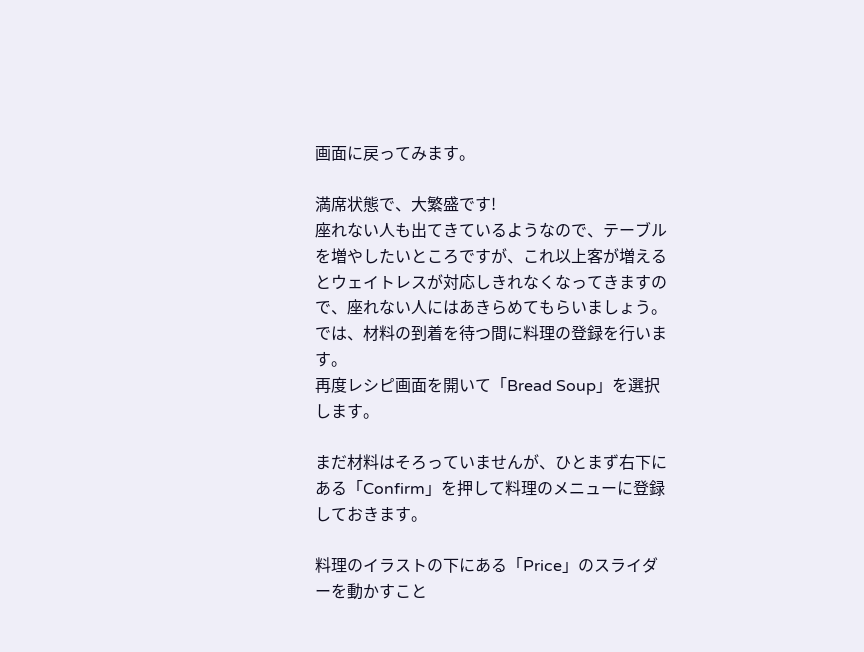画面に戻ってみます。

満席状態で、大繁盛です!
座れない人も出てきているようなので、テーブルを増やしたいところですが、これ以上客が増えるとウェイトレスが対応しきれなくなってきますので、座れない人にはあきらめてもらいましょう。
では、材料の到着を待つ間に料理の登録を行います。
再度レシピ画面を開いて「Bread Soup」を選択します。

まだ材料はそろっていませんが、ひとまず右下にある「Confirm」を押して料理のメニューに登録しておきます。

料理のイラストの下にある「Price」のスライダーを動かすこと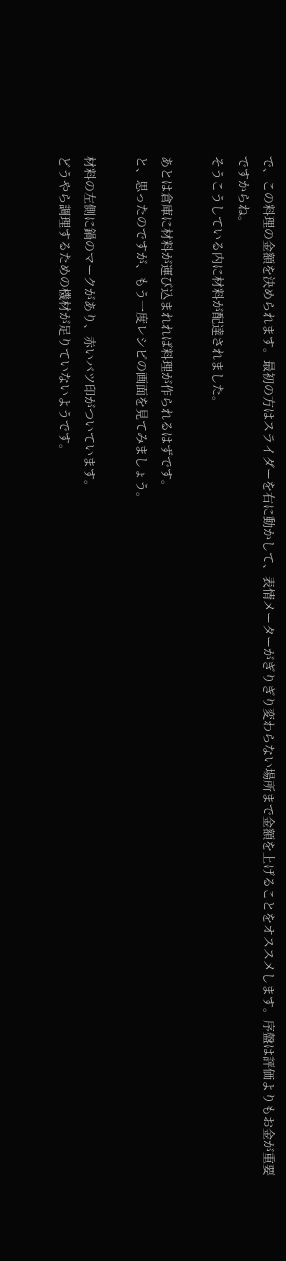で、この料理の金額を決められます。最初の方はスライダーを右に動かして、表情メーターがぎりぎり変わらない場所まで金額を上げることをオススメします。序盤は評価よりもお金が重要ですからね。
そうこうしている内に材料が配達されました。

あとは倉庫に材料が運び込まれれば料理が作られるはずです。
と、思ったのですが、もう一度レシピの画面を見てみましょう。

材料の左側に鍋のマークがあり、赤いバツ印がついています。
どうやら調理するための機材が足りていないようです。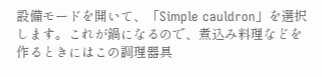設備モードを開いて、「Simple cauldron」を選択します。これが鍋になるので、煮込み料理などを作るときにはこの調理器具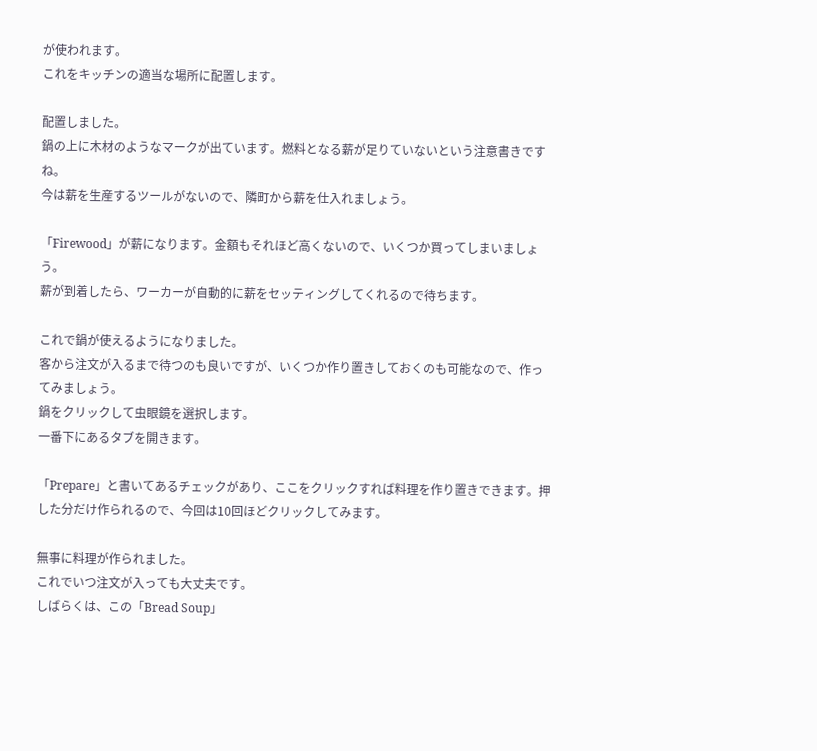が使われます。
これをキッチンの適当な場所に配置します。

配置しました。
鍋の上に木材のようなマークが出ています。燃料となる薪が足りていないという注意書きですね。
今は薪を生産するツールがないので、隣町から薪を仕入れましょう。

「Firewood」が薪になります。金額もそれほど高くないので、いくつか買ってしまいましょう。
薪が到着したら、ワーカーが自動的に薪をセッティングしてくれるので待ちます。

これで鍋が使えるようになりました。
客から注文が入るまで待つのも良いですが、いくつか作り置きしておくのも可能なので、作ってみましょう。
鍋をクリックして虫眼鏡を選択します。
一番下にあるタブを開きます。

「Prepare」と書いてあるチェックがあり、ここをクリックすれば料理を作り置きできます。押した分だけ作られるので、今回は10回ほどクリックしてみます。

無事に料理が作られました。
これでいつ注文が入っても大丈夫です。
しばらくは、この「Bread Soup」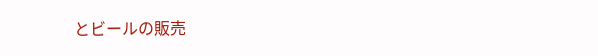とビールの販売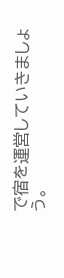で宿を運営していきましょう。